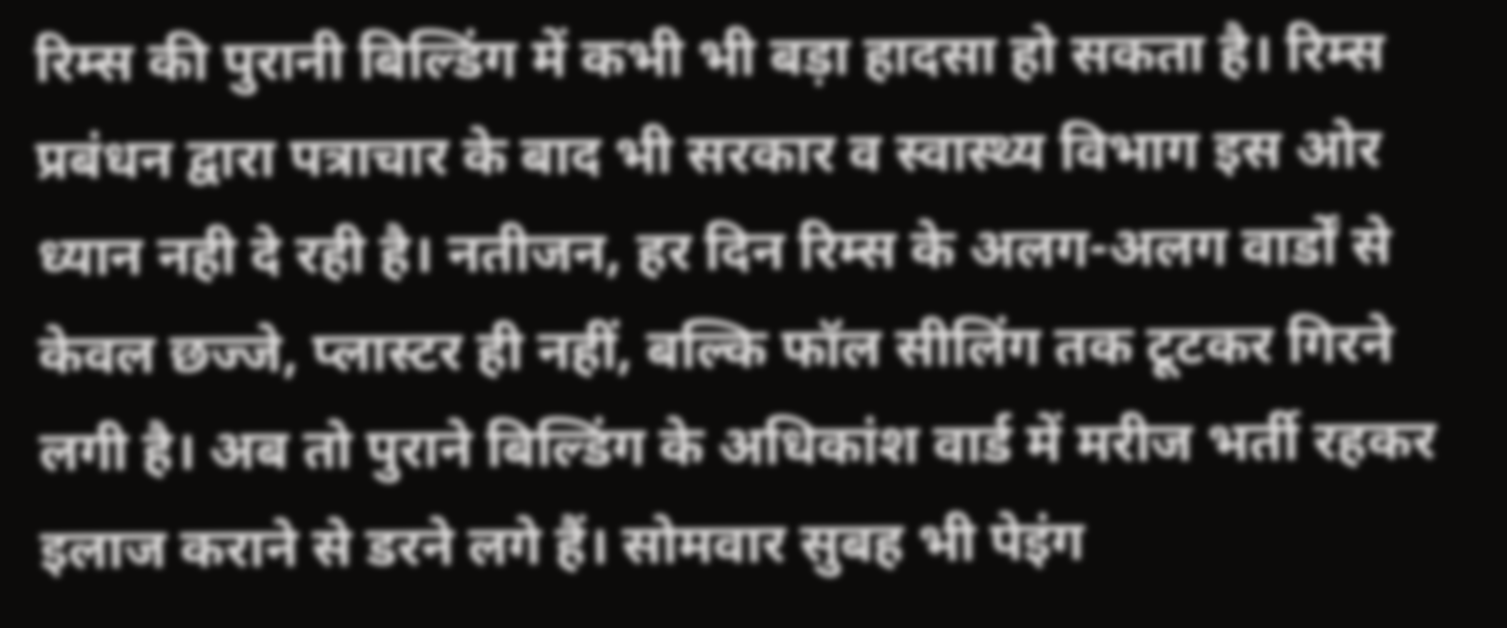रिम्स की पुरानी बिल्डिंग में कभी भी बड़ा हादसा हो सकता है। रिम्स प्रबंधन द्वारा पत्राचार के बाद भी सरकार व स्वास्थ्य विभाग इस ओर ध्यान नही दे रही है। नतीजन, हर दिन रिम्स के अलग-अलग वार्डों से केवल छज्जे, प्लास्टर ही नहीं, बल्कि फॉल सीलिंग तक टूटकर गिरने लगी है। अब तो पुराने बिल्डिंग के अधिकांश वार्ड में मरीज भर्ती रहकर इलाज कराने से डरने लगे हैं। सोमवार सुबह भी पेइंग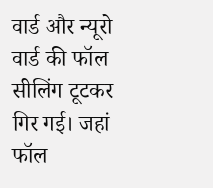वार्ड और न्यूरो वार्ड की फॉल सीलिंग टूटकर गिर गई। जहां फॉल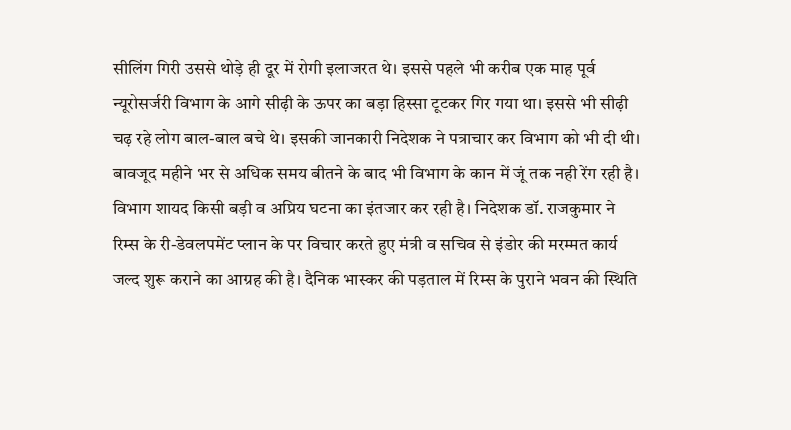सीलिंग गिरी उससे थोड़े ही दूर में रोगी इलाजरत थे। इससे पहले भी करीब एक माह पूर्व न्यूरोसर्जरी विभाग के आगे सीढ़ी के ऊपर का बड़ा हिस्सा टूटकर गिर गया था। इससे भी सीढ़ी चढ़ रहे लोग बाल-बाल बचे थे। इसकी जानकारी निदेशक ने पत्राचार कर विभाग को भी दी थी। बावजूद महीने भर से अधिक समय बीतने के बाद भी विभाग के कान में जूं तक नही रेंग रही है। विभाग शायद किसी बड़ी व अप्रिय घटना का इंतजार कर रही है। निदेशक डॉ. राजकुमार ने रिम्स के री-डेवलपमेंट प्लान के पर विचार करते हुए मंत्री व सचिव से इंडोर की मरम्मत कार्य जल्द शुरू कराने का आग्रह की है। दैनिक भास्कर की पड़ताल में रिम्स के पुराने भवन की स्थिति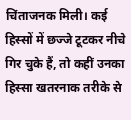चिंताजनक मिली। कई हिस्सों में छज्जे टूटकर नीचे गिर चुके हैं, तो कहीं उनका हिस्सा खतरनाक तरीके से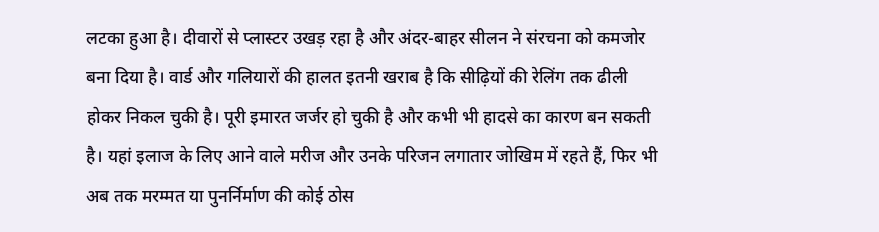लटका हुआ है। दीवारों से प्लास्टर उखड़ रहा है और अंदर-बाहर सीलन ने संरचना को कमजोर बना दिया है। वार्ड और गलियारों की हालत इतनी खराब है कि सीढ़ियों की रेलिंग तक ढीली होकर निकल चुकी है। पूरी इमारत जर्जर हो चुकी है और कभी भी हादसे का कारण बन सकती है। यहां इलाज के लिए आने वाले मरीज और उनके परिजन लगातार जोखिम में रहते हैं, फिर भी अब तक मरम्मत या पुनर्निर्माण की कोई ठोस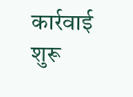कार्रवाई शुरू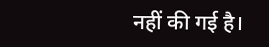नहीं की गई है।